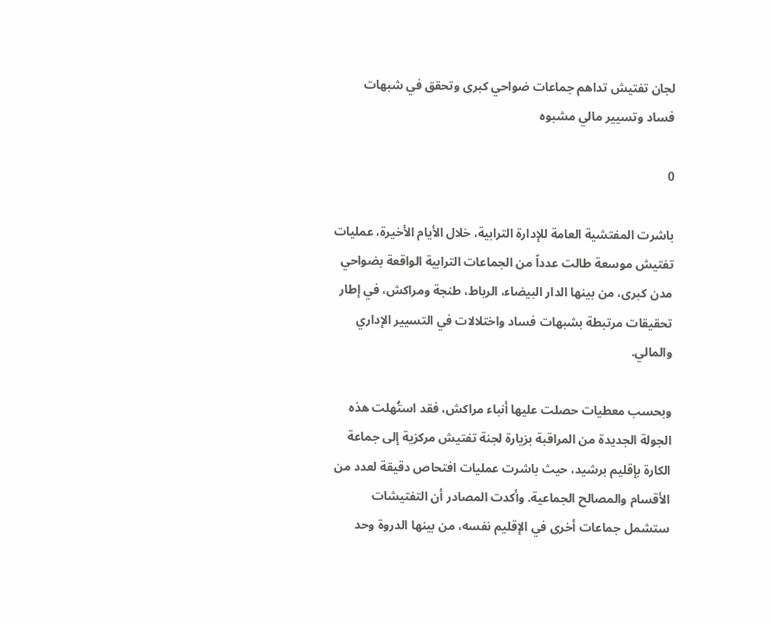لجان تفتيش تداهم جماعات ضواحي كبرى وتحقق في شبهات فساد وتسيير مالي مشبوه

0

باشرت المفتشية العامة للإدارة الترابية، خلال الأيام الأخيرة، عمليات تفتيش موسعة طالت عدداً من الجماعات الترابية الواقعة بضواحي مدن كبرى، من بينها الدار البيضاء، الرباط، طنجة ومراكش، في إطار تحقيقات مرتبطة بشبهات فساد واختلالات في التسيير الإداري والمالي.

وبحسب معطيات حصلت عليها أنباء مراكش، فقد استُهلت هذه الجولة الجديدة من المراقبة بزيارة لجنة تفتيش مركزية إلى جماعة الكارة بإقليم برشيد، حيث باشرت عمليات افتحاص دقيقة لعدد من الأقسام والمصالح الجماعية. وأكدت المصادر أن التفتيشات ستشمل جماعات أخرى في الإقليم نفسه، من بينها الدروة وحد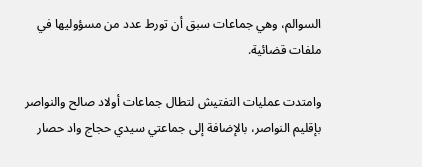السوالم، وهي جماعات سبق أن تورط عدد من مسؤوليها في ملفات قضائية.

وامتدت عمليات التفتيش لتطال جماعات أولاد صالح والنواصر بإقليم النواصر، بالإضافة إلى جماعتي سيدي حجاج واد حصار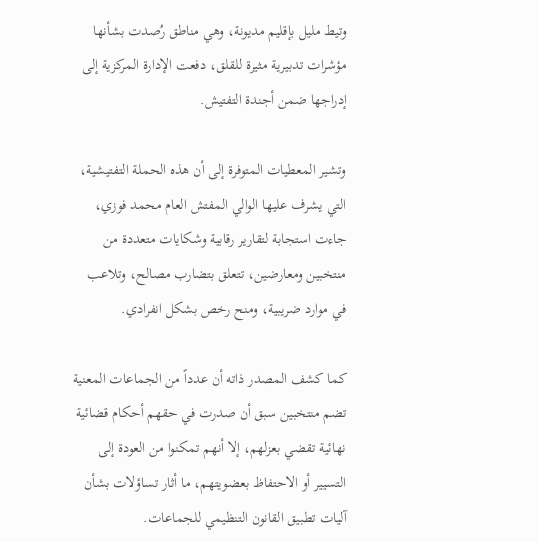وتيط مليل بإقليم مديونة، وهي مناطق رُصدت بشأنها مؤشرات تدبيرية مثيرة للقلق، دفعت الإدارة المركزية إلى إدراجها ضمن أجندة التفتيش.

وتشير المعطيات المتوفرة إلى أن هذه الحملة التفتيشية، التي يشرف عليها الوالي المفتش العام محمد فوزي، جاءت استجابة لتقارير رقابية وشكايات متعددة من منتخبين ومعارضين، تتعلق بتضارب مصالح، وتلاعب في موارد ضريبية، ومنح رخص بشكل انفرادي.

كما كشف المصدر ذاته أن عدداً من الجماعات المعنية تضم منتخبين سبق أن صدرت في حقهم أحكام قضائية نهائية تقضي بعزلهم، إلا أنهم تمكنوا من العودة إلى التسيير أو الاحتفاظ بعضويتهم، ما أثار تساؤلات بشأن آليات تطبيق القانون التنظيمي للجماعات.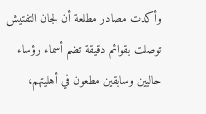وأكدت مصادر مطلعة أن لجان التفتيش توصلت بقوائم دقيقة تضم أسماء رؤساء حاليين وسابقين مطعون في أهليتهم،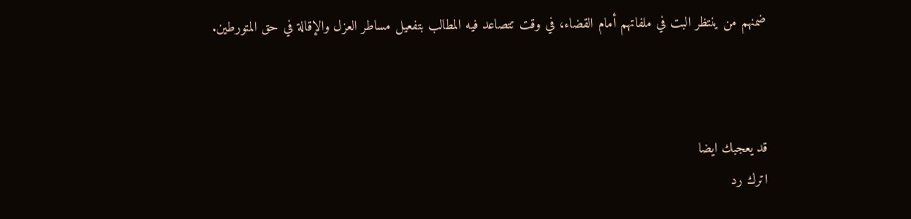ضمنهم من ينتظر البت في ملفاتهم أمام القضاء، في وقت تتصاعد فيه المطالب بتفعيل مساطر العزل والإقالة في حق المتورطين.



قد يعجبك ايضا
اترك رد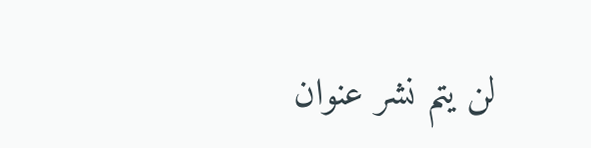لن يتم نشر عنوان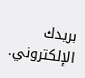بريدك الإلكتروني.